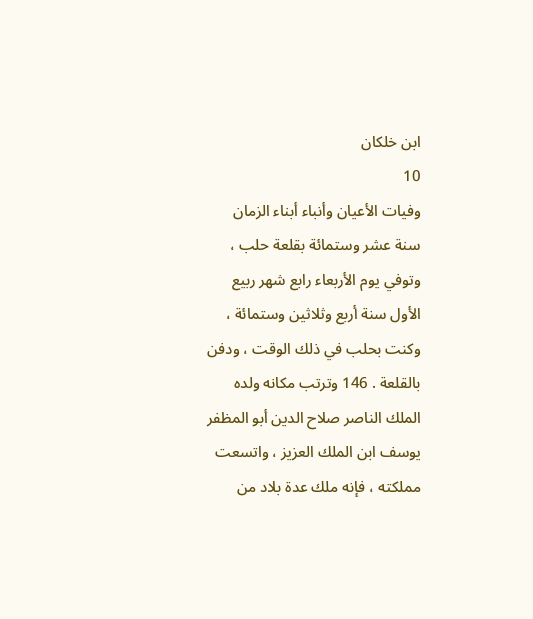ابن خلكان
10
وفيات الأعيان وأنباء أبناء الزمان
سنة عشر وستمائة بقلعة حلب ، وتوفي يوم الأربعاء رابع شهر ربيع الأول سنة أربع وثلاثين وستمائة ، وكنت بحلب في ذلك الوقت ، ودفن بالقلعة . 146 وترتب مكانه ولده الملك الناصر صلاح الدين أبو المظفر يوسف ابن الملك العزيز ، واتسعت مملكته ، فإنه ملك عدة بلاد من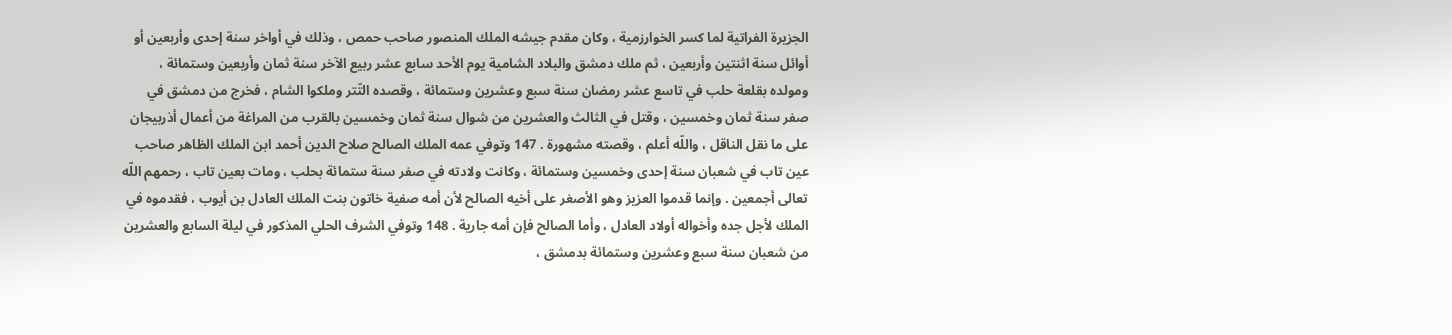الجزيرة الفراتية لما كسر الخوارزمية ، وكان مقدم جيشه الملك المنصور صاحب حمص ، وذلك في أواخر سنة إحدى وأربعين أو أوائل سنة اثنتين وأربعين ، ثم ملك دمشق والبلاد الشامية يوم الأحد سابع عشر ربيع الآخر سنة ثمان وأربعين وستمائة ، ومولده بقلعة حلب في تاسع عشر رمضان سنة سبع وعشرين وستمائة ، وقصده التّتر وملكوا الشام ، فخرج من دمشق في صفر سنة ثمان وخمسين ، وقتل في الثالث والعشرين من شوال سنة ثمان وخمسين بالقرب من المراغة من أعمال أذربيجان على ما نقل الناقل ، واللّه أعلم ، وقصته مشهورة . 147 وتوفي عمه الملك الصالح صلاح الدين أحمد ابن الملك الظاهر صاحب عين تاب في شعبان سنة إحدى وخمسين وستمائة ، وكانت ولادته في صفر سنة ستمائة بحلب ، ومات بعين تاب ، رحمهم اللّه تعالى أجمعين . وإنما قدموا العزيز وهو الأصغر على أخيه الصالح لأن أمه صفية خاتون بنت الملك العادل بن أيوب ، فقدموه في الملك لأجل جده وأخواله أولاد العادل ، وأما الصالح فإن أمه جارية . 148 وتوفي الشرف الحلي المذكور في ليلة السابع والعشرين من شعبان سنة سبع وعشرين وستمائة بدمشق ،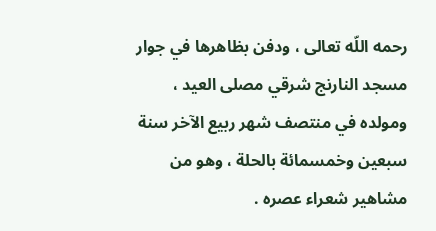رحمه اللّه تعالى ، ودفن بظاهرها في جوار مسجد النارنج شرقي مصلى العيد ، ومولده في منتصف شهر ربيع الآخر سنة سبعين وخمسمائة بالحلة ، وهو من مشاهير شعراء عصره .